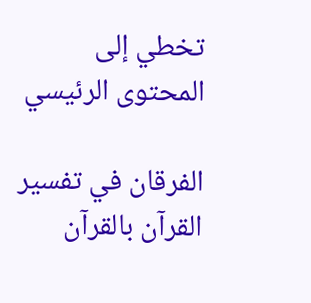تخطي إلى المحتوى الرئيسي

الفرقان في تفسير القرآن بالقرآن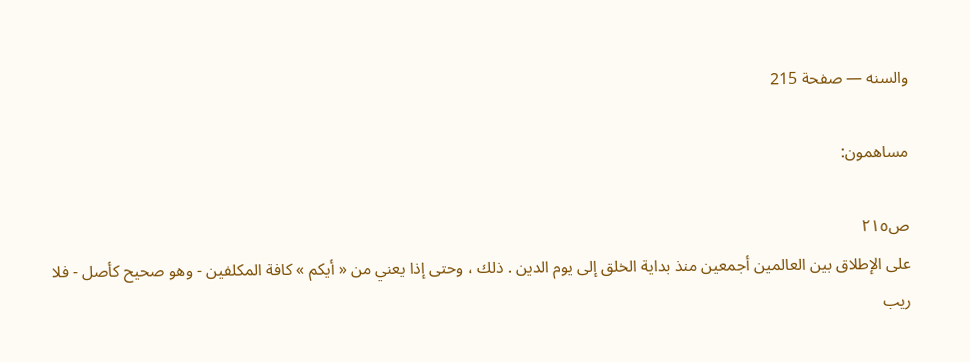والسنه — صفحة 215

مساهمون:

ص٢١٥
على الإطلاق بين العالمين أجمعين منذ بداية الخلق إلى يوم الدين . ذلك ، وحتى إذا يعني من « أيكم » كافة المكلفين - وهو صحيح كأصل - فلا ريب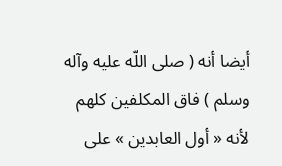أيضا أنه ( صلى اللّه عليه وآله وسلم ) فاق المكلفين كلهم لأنه « أول العابدين » على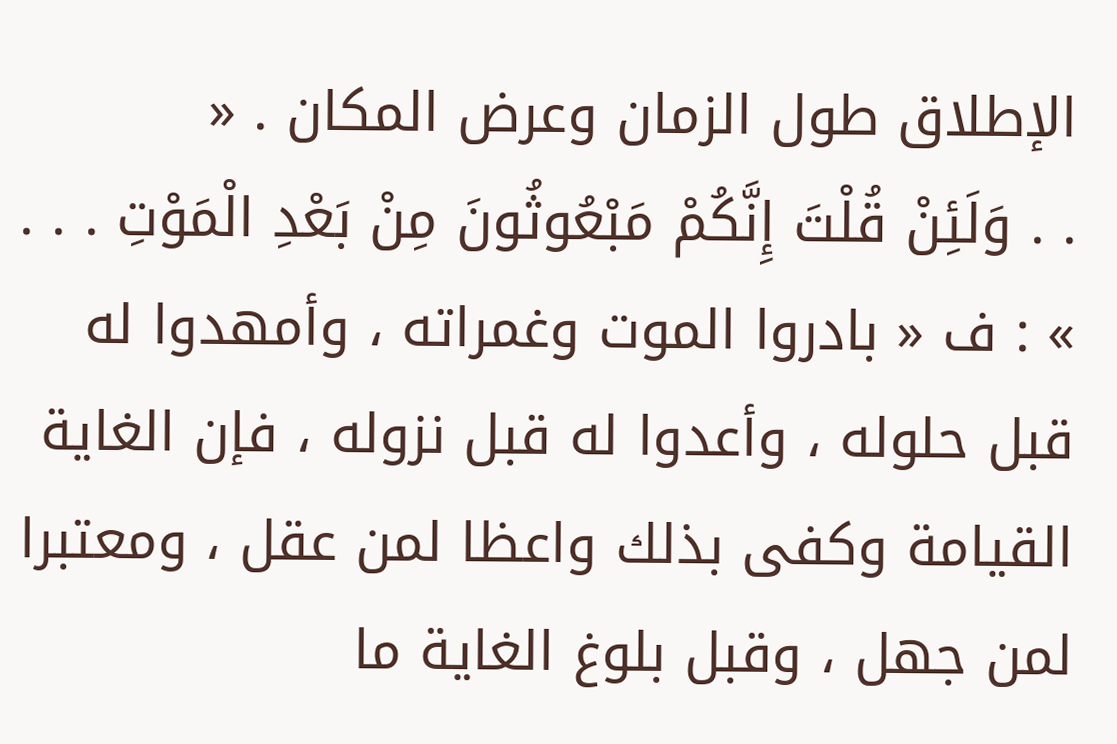الإطلاق طول الزمان وعرض المكان . «
. . وَلَئِنْ قُلْتَ إِنَّكُمْ مَبْعُوثُونَ مِنْ بَعْدِ الْمَوْتِ . . .
» : ف « بادروا الموت وغمراته ، وأمهدوا له قبل حلوله ، وأعدوا له قبل نزوله ، فإن الغاية القيامة وكفى بذلك واعظا لمن عقل ، ومعتبرا لمن جهل ، وقبل بلوغ الغاية ما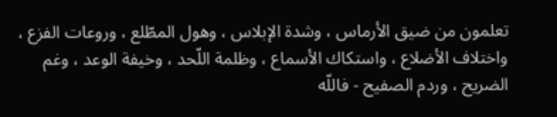تعلمون من ضيق الأرماس ، وشدة الإبلاس ، وهول المطّلع ، وروعات الفزع ، واختلاف الأضلاع ، واستكاك الأسماع ، وظلمة اللّحد ، وخيفة الوعد ، وغم الضريح ، وردم الصفيح - فاللّه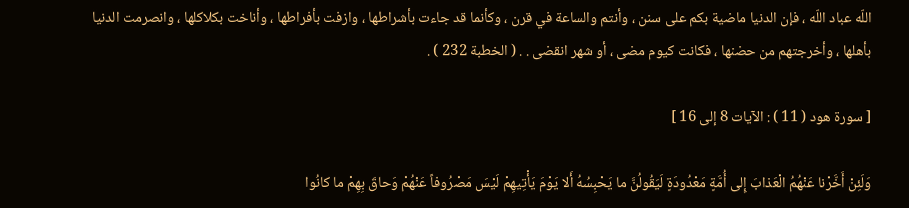اللّه عباد اللّه ، فإن الدنيا ماضية بكم على سنن ، وأنتم والساعة في قرن ، وكأنما قد جاءت بأشراطها ، وازفت بأفراطها ، وأناخت بكلاكلها ، وانصرمت الدنيا بأهلها ، وأخرجتهم من حضنها ، فكانت كيوم مضى ، أو شهر انقضى . . ( الخطبة 232 ) .

[ سورة هود ( 11 ) : الآيات 8 إلى 16 ]

وَلَئِنْ أَخَّرْنا عَنْهُمُ الْعَذابَ إِلى أُمَّةٍ مَعْدُودَةٍ لَيَقُولُنَّ ما يَحْبِسُهُ أَلا يَوْمَ يَأْتِيهِمْ لَيْسَ مَصْرُوفاً عَنْهُمْ وَحاقَ بِهِمْ ما كانُوا